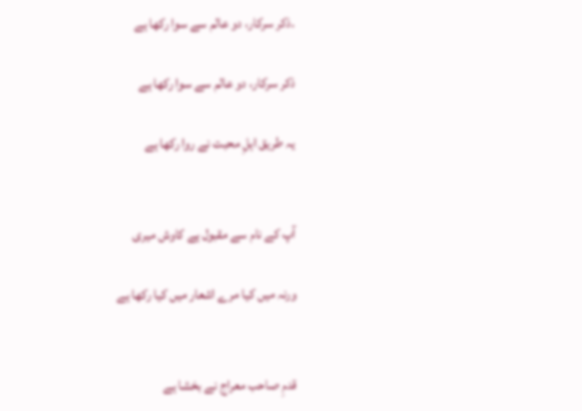.ذکر سرکار، دو عالم سے سوا رکھا ہے

ذکر سرکار، دو عالم سے سوا رکھا ہے

یہ طریق اہلِ محبت نے روا رکھا ہے


آپ کے نام سے مقبول ہے کاوش میری

ورنہ میں کیا مرے اشعار میں کیا رکھا ہے


قدمِ صاحب معراج نے بخشا ہے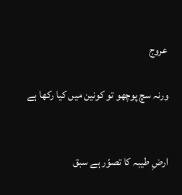عروج

ورنہ سچ پوچھو تو کونین میں کیا رکھا ہے


ارضِ طیبہ کا تصوّر ہے سبق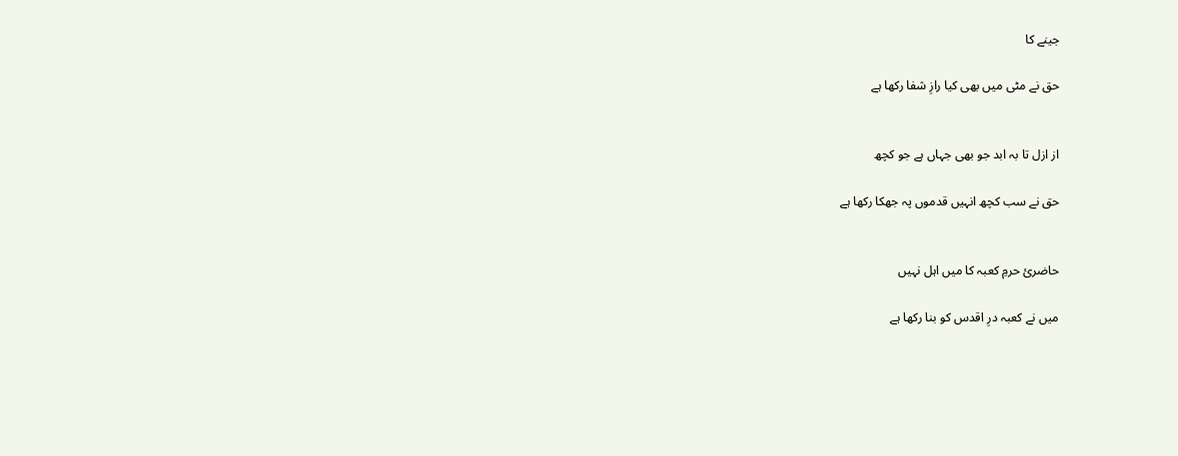جینے کا

حق نے مٹی میں بھی کیا رازِ شفا رکھا ہے


از ازل تا بہ ابد جو بھی جہاں ہے جو کچھ

حق نے سب کچھ انہیں قدموں پہ جھکا رکھا ہے


حاضرئ حرمِ کعبہ کا میں اہل نہیں

میں نے کعبہ درِ اقدس کو بنا رکھا ہے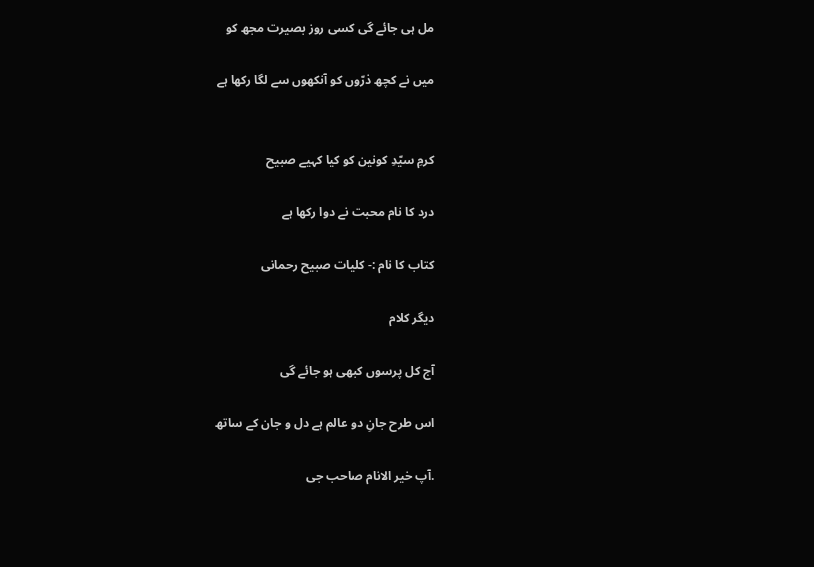مل ہی جائے گی کسی روز بصیرت مجھ کو

میں نے کچھ ذرّوں کو آنکھوں سے لگا رکھا ہے


کرمِ سیّدِ کونین کو کیا کہیے صبیح

درد کا نام محبت نے دوا رکھا ہے

کتاب کا نام :- کلیات صبیح رحمانی

دیگر کلام

آج کل پرسوں کبھی ہو جائے گی

اس طرح جانِ دو عالم ہے دل و جان کے ساتھ

.آپ خیر الانام صاحب جی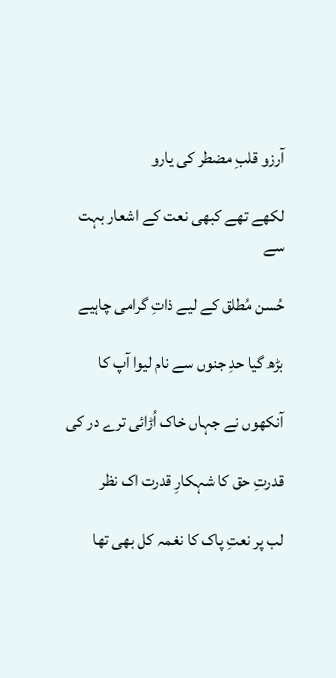آرزو قلبِ مضطر کی یارو

لکھے تھے کبھی نعت کے اشعار بہت سے

حُسن مُطلق کے لیے ذاتِ گرامی چاہیے

بڑھ گیا حدِ جنوں سے نام لیوا آپ کا

آنکھوں نے جہاں خاک اُڑائی ترے در کی

قدرتِ حق کا شہکارِ قدرت اک نظر

لب پر نعتِ پاک کا نغمہ کل بھی تھا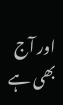اور آج بھی ہے